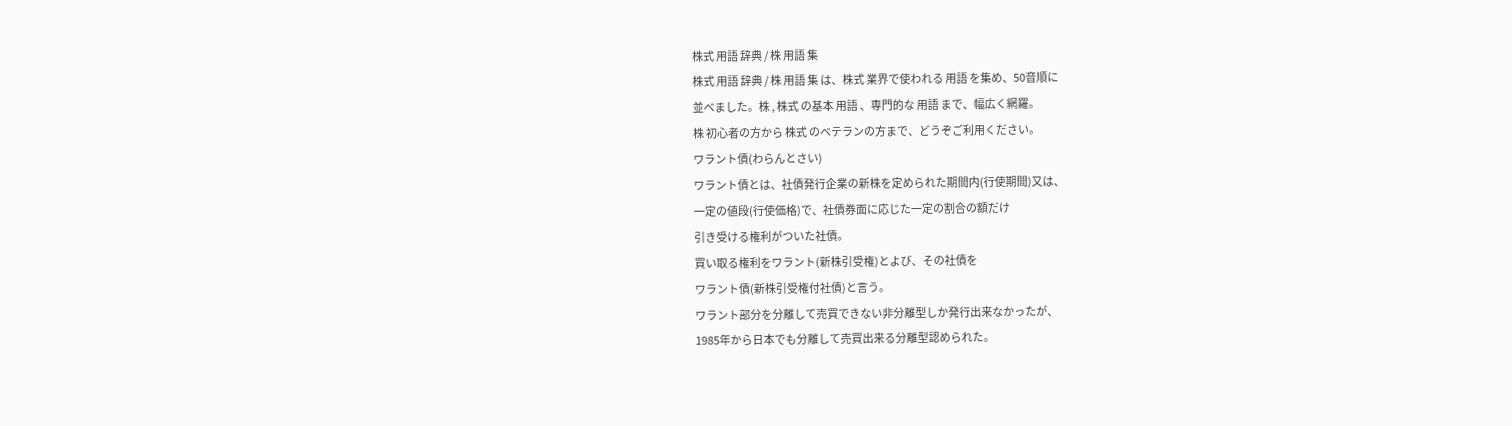株式 用語 辞典 / 株 用語 集
株式 用語 辞典 / 株 用語 集 は、株式 業界で使われる 用語 を集め、50音順に
並べました。株 , 株式 の基本 用語 、専門的な 用語 まで、幅広く網羅。
株 初心者の方から 株式 のベテランの方まで、どうぞご利用ください。
ワラント債(わらんとさい)
ワラント債とは、社債発行企業の新株を定められた期間内(行使期間)又は、
一定の値段(行使価格)で、社債券面に応じた一定の割合の額だけ
引き受ける権利がついた社債。
買い取る権利をワラント(新株引受権)とよび、その社債を
ワラント債(新株引受権付社債)と言う。
ワラント部分を分離して売買できない非分離型しか発行出来なかったが、
1985年から日本でも分離して売買出来る分離型認められた。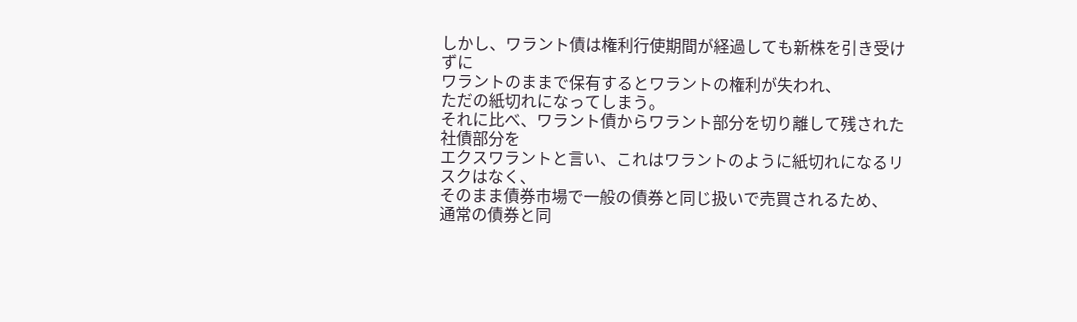しかし、ワラント債は権利行使期間が経過しても新株を引き受けずに
ワラントのままで保有するとワラントの権利が失われ、
ただの紙切れになってしまう。
それに比べ、ワラント債からワラント部分を切り離して残された社債部分を
エクスワラントと言い、これはワラントのように紙切れになるリスクはなく、
そのまま債券市場で一般の債券と同じ扱いで売買されるため、
通常の債券と同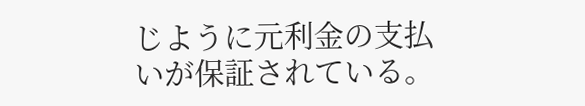じように元利金の支払いが保証されている。